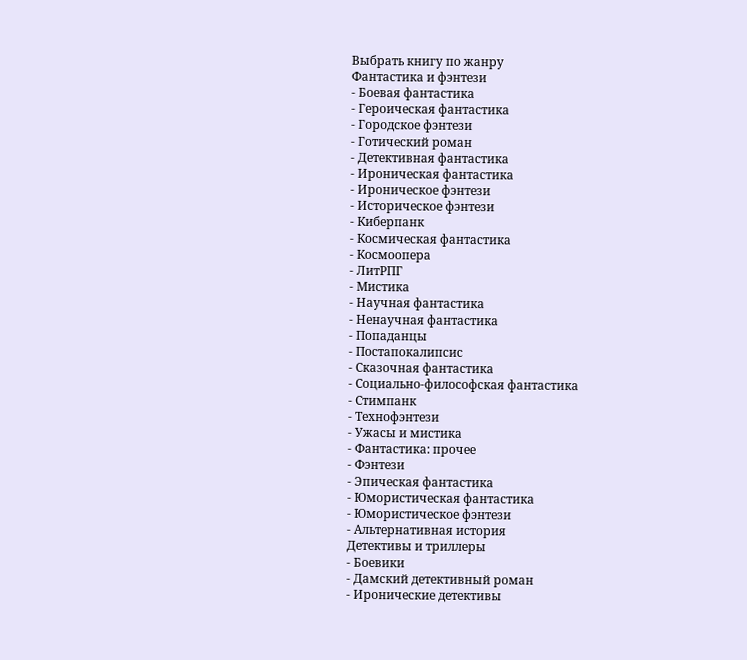Выбрать книгу по жанру
Фантастика и фэнтези
- Боевая фантастика
- Героическая фантастика
- Городское фэнтези
- Готический роман
- Детективная фантастика
- Ироническая фантастика
- Ироническое фэнтези
- Историческое фэнтези
- Киберпанк
- Космическая фантастика
- Космоопера
- ЛитРПГ
- Мистика
- Научная фантастика
- Ненаучная фантастика
- Попаданцы
- Постапокалипсис
- Сказочная фантастика
- Социально-философская фантастика
- Стимпанк
- Технофэнтези
- Ужасы и мистика
- Фантастика: прочее
- Фэнтези
- Эпическая фантастика
- Юмористическая фантастика
- Юмористическое фэнтези
- Альтернативная история
Детективы и триллеры
- Боевики
- Дамский детективный роман
- Иронические детективы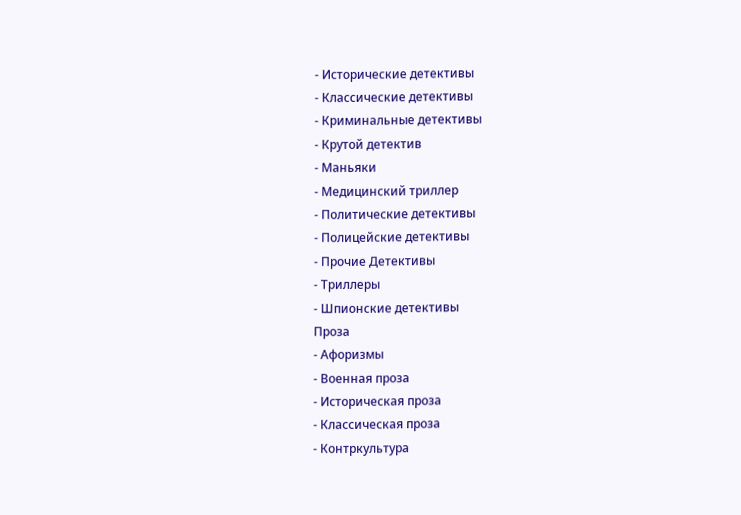- Исторические детективы
- Классические детективы
- Криминальные детективы
- Крутой детектив
- Маньяки
- Медицинский триллер
- Политические детективы
- Полицейские детективы
- Прочие Детективы
- Триллеры
- Шпионские детективы
Проза
- Афоризмы
- Военная проза
- Историческая проза
- Классическая проза
- Контркультура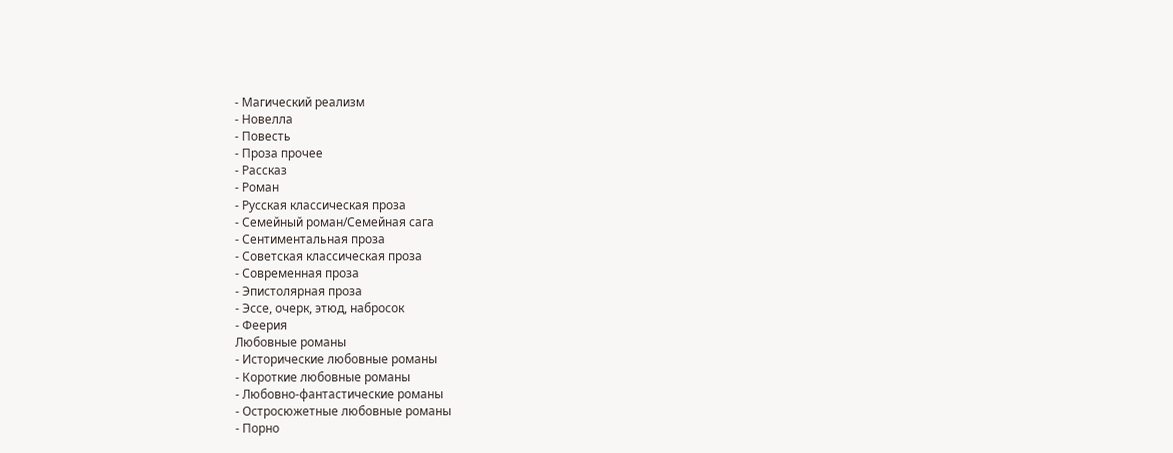- Магический реализм
- Новелла
- Повесть
- Проза прочее
- Рассказ
- Роман
- Русская классическая проза
- Семейный роман/Семейная сага
- Сентиментальная проза
- Советская классическая проза
- Современная проза
- Эпистолярная проза
- Эссе, очерк, этюд, набросок
- Феерия
Любовные романы
- Исторические любовные романы
- Короткие любовные романы
- Любовно-фантастические романы
- Остросюжетные любовные романы
- Порно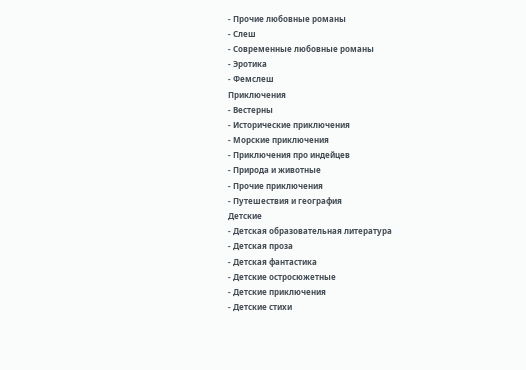- Прочие любовные романы
- Слеш
- Современные любовные романы
- Эротика
- Фемслеш
Приключения
- Вестерны
- Исторические приключения
- Морские приключения
- Приключения про индейцев
- Природа и животные
- Прочие приключения
- Путешествия и география
Детские
- Детская образовательная литература
- Детская проза
- Детская фантастика
- Детские остросюжетные
- Детские приключения
- Детские стихи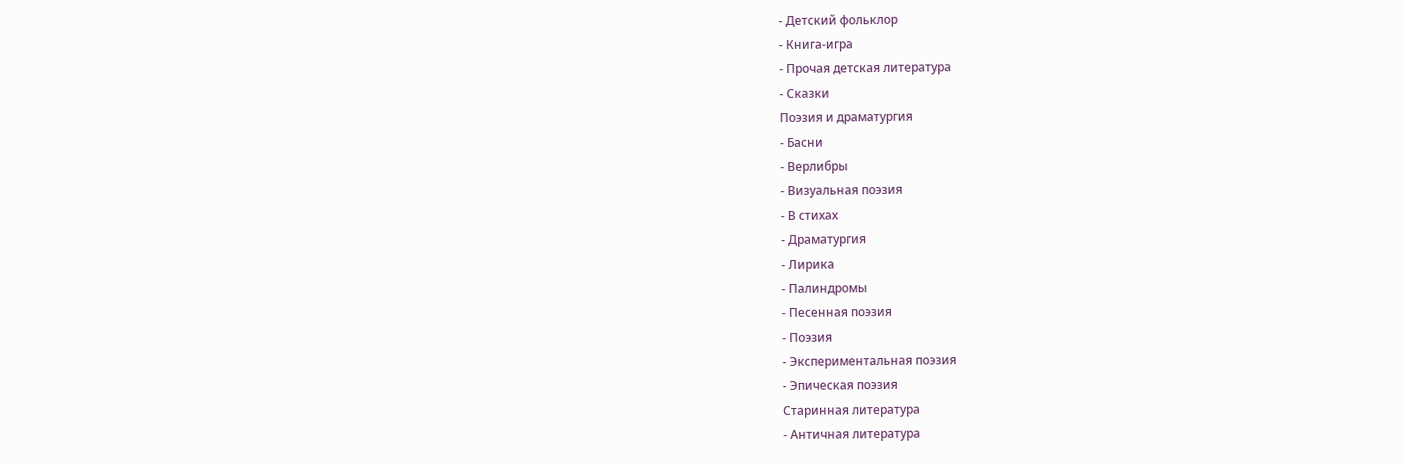- Детский фольклор
- Книга-игра
- Прочая детская литература
- Сказки
Поэзия и драматургия
- Басни
- Верлибры
- Визуальная поэзия
- В стихах
- Драматургия
- Лирика
- Палиндромы
- Песенная поэзия
- Поэзия
- Экспериментальная поэзия
- Эпическая поэзия
Старинная литература
- Античная литература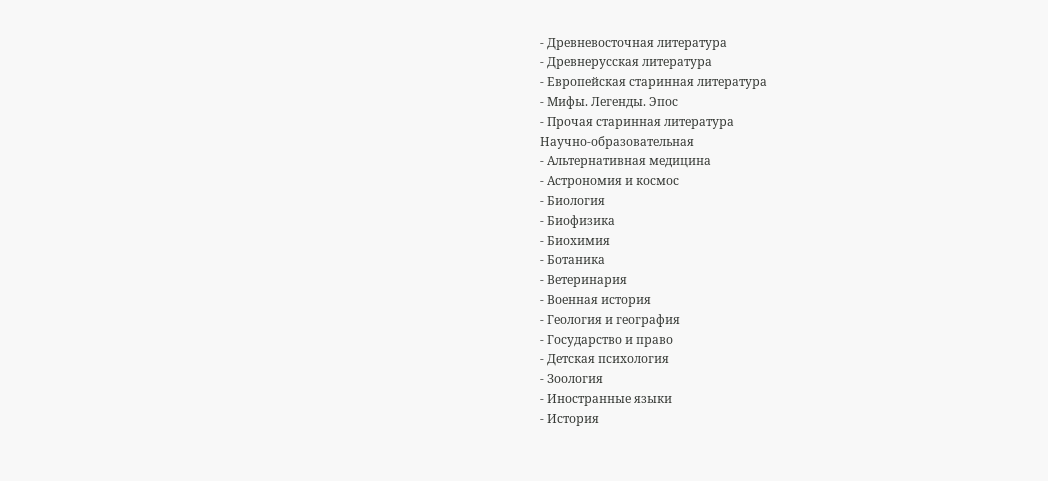- Древневосточная литература
- Древнерусская литература
- Европейская старинная литература
- Мифы. Легенды. Эпос
- Прочая старинная литература
Научно-образовательная
- Альтернативная медицина
- Астрономия и космос
- Биология
- Биофизика
- Биохимия
- Ботаника
- Ветеринария
- Военная история
- Геология и география
- Государство и право
- Детская психология
- Зоология
- Иностранные языки
- История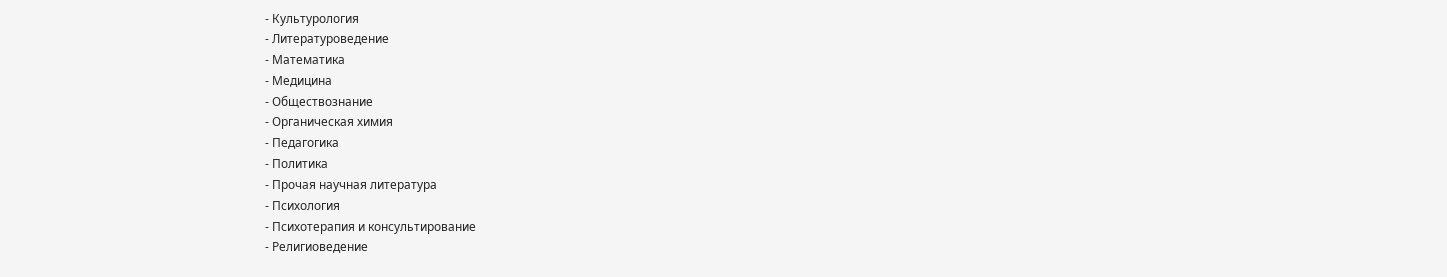- Культурология
- Литературоведение
- Математика
- Медицина
- Обществознание
- Органическая химия
- Педагогика
- Политика
- Прочая научная литература
- Психология
- Психотерапия и консультирование
- Религиоведение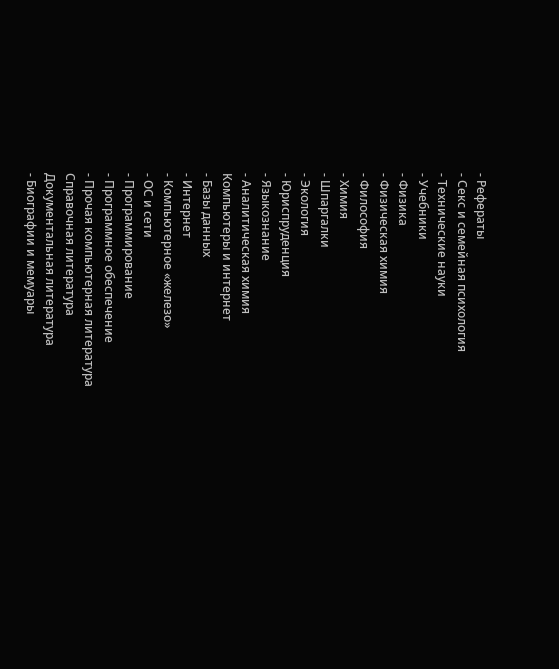- Рефераты
- Секс и семейная психология
- Технические науки
- Учебники
- Физика
- Физическая химия
- Философия
- Химия
- Шпаргалки
- Экология
- Юриспруденция
- Языкознание
- Аналитическая химия
Компьютеры и интернет
- Базы данных
- Интернет
- Компьютерное «железо»
- ОС и сети
- Программирование
- Программное обеспечение
- Прочая компьютерная литература
Справочная литература
Документальная литература
- Биографии и мемуары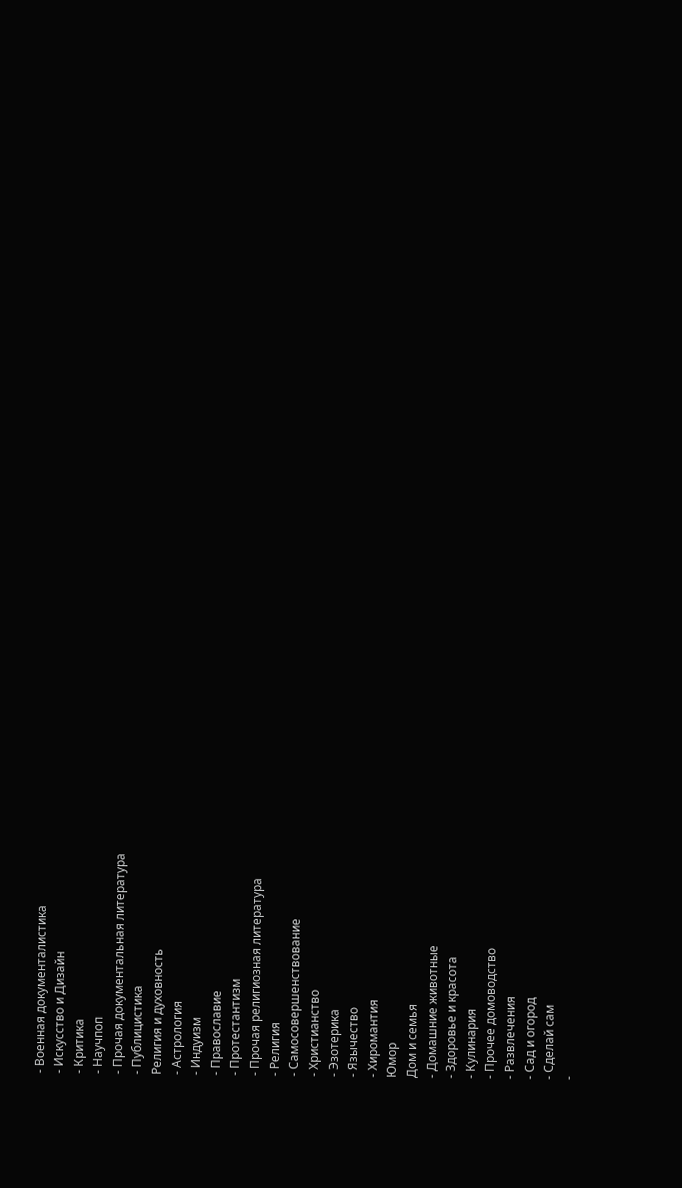- Военная документалистика
- Искусство и Дизайн
- Критика
- Научпоп
- Прочая документальная литература
- Публицистика
Религия и духовность
- Астрология
- Индуизм
- Православие
- Протестантизм
- Прочая религиозная литература
- Религия
- Самосовершенствование
- Христианство
- Эзотерика
- Язычество
- Хиромантия
Юмор
Дом и семья
- Домашние животные
- Здоровье и красота
- Кулинария
- Прочее домоводство
- Развлечения
- Сад и огород
- Сделай сам
-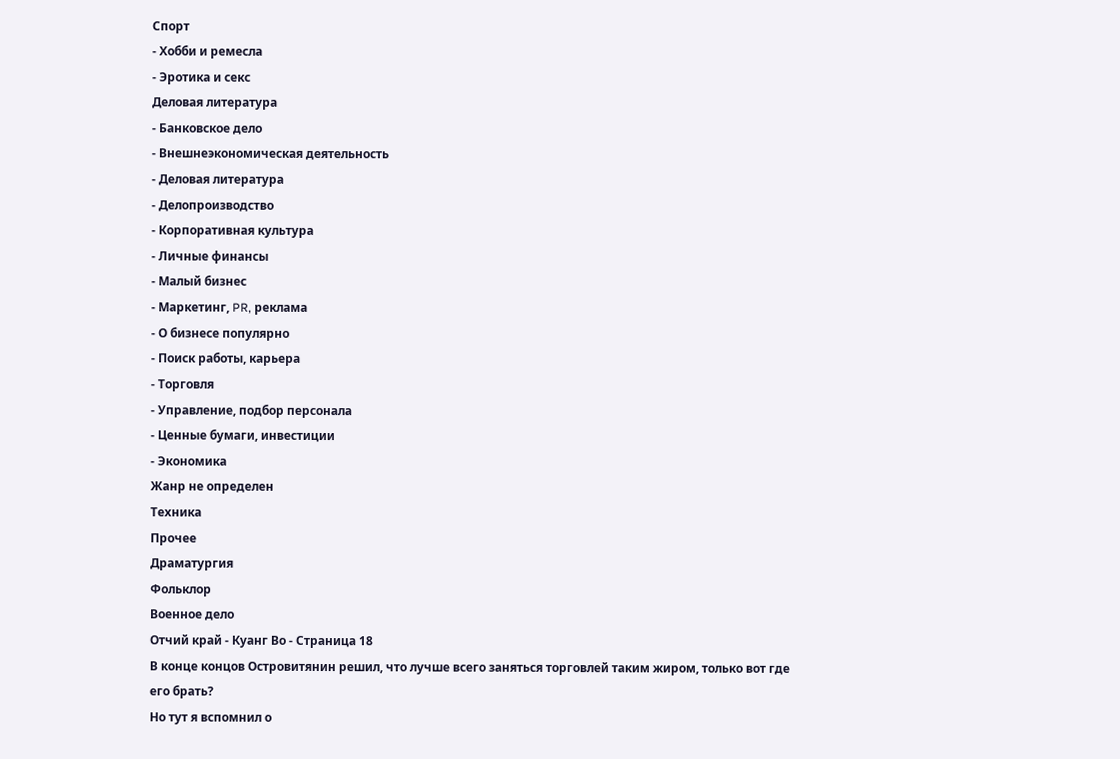Спорт
- Хобби и ремесла
- Эротика и секс
Деловая литература
- Банковское дело
- Внешнеэкономическая деятельность
- Деловая литература
- Делопроизводство
- Корпоративная культура
- Личные финансы
- Малый бизнес
- Маркетинг, PR, реклама
- О бизнесе популярно
- Поиск работы, карьера
- Торговля
- Управление, подбор персонала
- Ценные бумаги, инвестиции
- Экономика
Жанр не определен
Техника
Прочее
Драматургия
Фольклор
Военное дело
Отчий край - Куанг Во - Страница 18
В конце концов Островитянин решил, что лучше всего заняться торговлей таким жиром, только вот где его брать?
Но тут я вспомнил о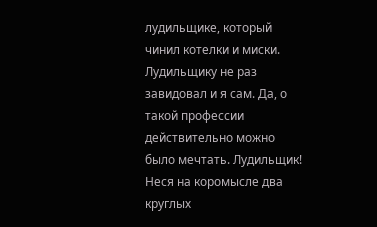лудильщике, который чинил котелки и миски. Лудильщику не раз завидовал и я сам. Да, о такой профессии действительно можно было мечтать. Лудильщик! Неся на коромысле два круглых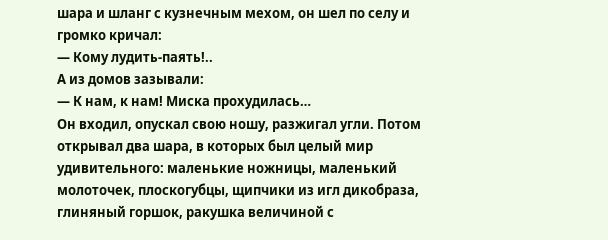шара и шланг с кузнечным мехом, он шел по селу и громко кричал:
— Кому лудить-паять!..
А из домов зазывали:
— К нам, к нам! Миска прохудилась…
Он входил, опускал свою ношу, разжигал угли. Потом открывал два шара, в которых был целый мир удивительного: маленькие ножницы, маленький молоточек, плоскогубцы, щипчики из игл дикобраза, глиняный горшок, ракушка величиной с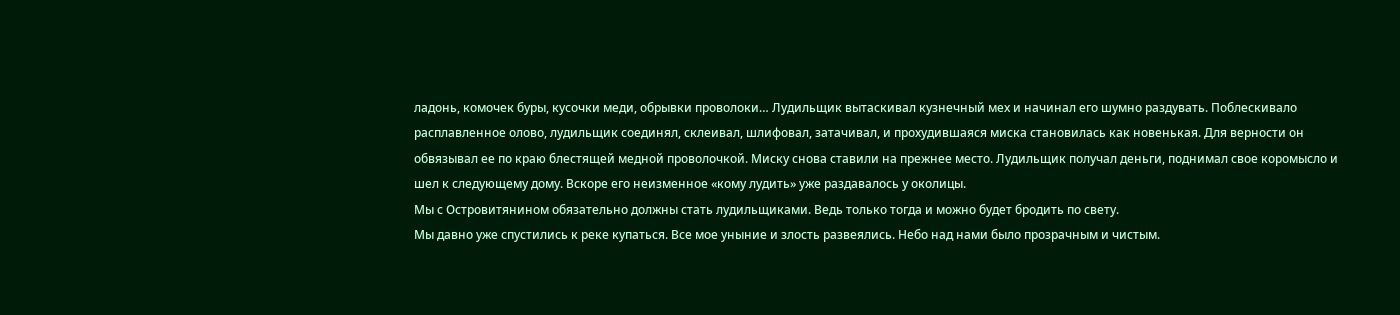ладонь, комочек буры, кусочки меди, обрывки проволоки… Лудильщик вытаскивал кузнечный мех и начинал его шумно раздувать. Поблескивало расплавленное олово, лудильщик соединял, склеивал, шлифовал, затачивал, и прохудившаяся миска становилась как новенькая. Для верности он обвязывал ее по краю блестящей медной проволочкой. Миску снова ставили на прежнее место. Лудильщик получал деньги, поднимал свое коромысло и шел к следующему дому. Вскоре его неизменное «кому лудить» уже раздавалось у околицы.
Мы с Островитянином обязательно должны стать лудильщиками. Ведь только тогда и можно будет бродить по свету.
Мы давно уже спустились к реке купаться. Все мое уныние и злость развеялись. Небо над нами было прозрачным и чистым.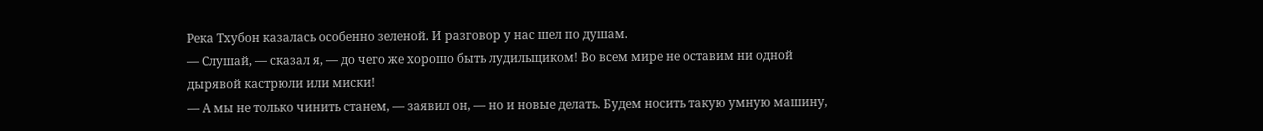Река Тхубон казалась особенно зеленой. И разговор у нас шел по душам.
— Слушай, — сказал я, — до чего же хорошо быть лудильщиком! Во всем мире не оставим ни одной дырявой кастрюли или миски!
— А мы не только чинить станем, — заявил он, — но и новые делать. Будем носить такую умную машину,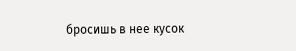бросишь в нее кусок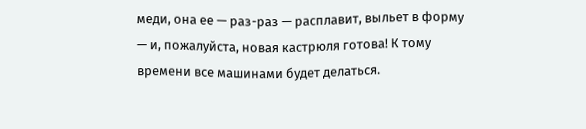меди, она ее — раз-раз — расплавит, выльет в форму — и, пожалуйста, новая кастрюля готова! К тому времени все машинами будет делаться.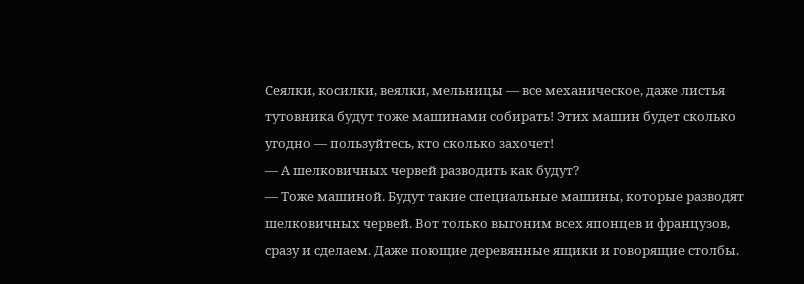Сеялки, косилки, веялки, мельницы — все механическое, даже листья тутовника будут тоже машинами собирать! Этих машин будет сколько угодно — пользуйтесь, кто сколько захочет!
— А шелковичных червей разводить как будут?
— Тоже машиной. Будут такие специальные машины, которые разводят шелковичных червей. Вот только выгоним всех японцев и французов, сразу и сделаем. Даже поющие деревянные ящики и говорящие столбы.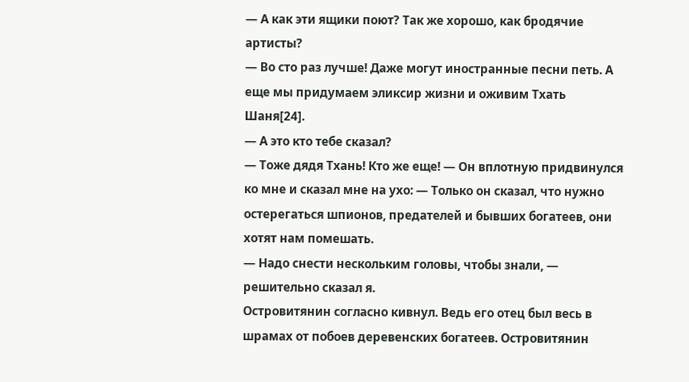— А как эти ящики поют? Так же хорошо, как бродячие артисты?
— Во сто раз лучше! Даже могут иностранные песни петь. А еще мы придумаем эликсир жизни и оживим Тхать Шаня[24].
— А это кто тебе сказал?
— Тоже дядя Тхань! Кто же еще! — Он вплотную придвинулся ко мне и сказал мне на ухо: — Только он сказал, что нужно остерегаться шпионов, предателей и бывших богатеев, они хотят нам помешать.
— Надо снести нескольким головы, чтобы знали, — решительно сказал я.
Островитянин согласно кивнул. Ведь его отец был весь в шрамах от побоев деревенских богатеев. Островитянин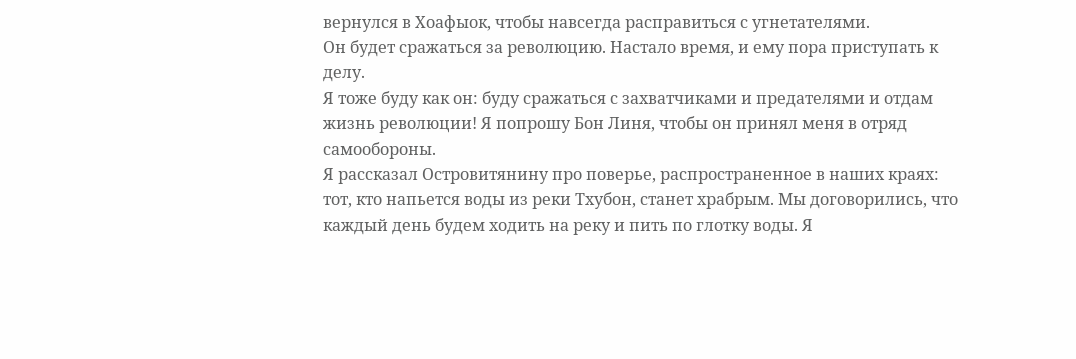вернулся в Хоафыок, чтобы навсегда расправиться с угнетателями.
Он будет сражаться за революцию. Настало время, и ему пора приступать к делу.
Я тоже буду как он: буду сражаться с захватчиками и предателями и отдам жизнь революции! Я попрошу Бон Линя, чтобы он принял меня в отряд самообороны.
Я рассказал Островитянину про поверье, распространенное в наших краях: тот, кто напьется воды из реки Тхубон, станет храбрым. Мы договорились, что каждый день будем ходить на реку и пить по глотку воды. Я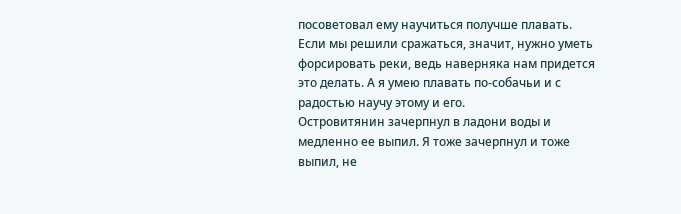посоветовал ему научиться получше плавать. Если мы решили сражаться, значит, нужно уметь форсировать реки, ведь наверняка нам придется это делать. А я умею плавать по-собачьи и с радостью научу этому и его.
Островитянин зачерпнул в ладони воды и медленно ее выпил. Я тоже зачерпнул и тоже выпил, не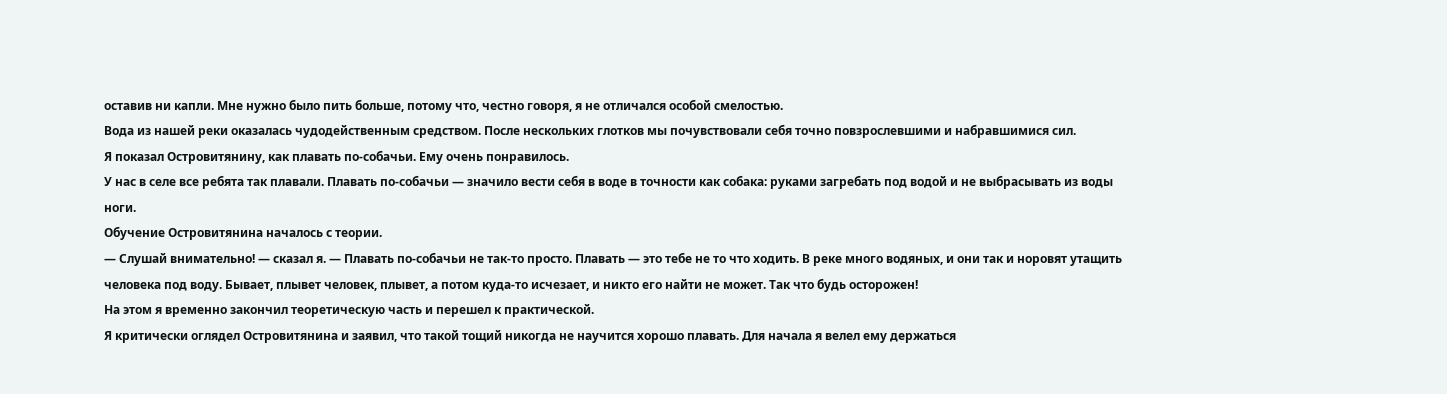оставив ни капли. Мне нужно было пить больше, потому что, честно говоря, я не отличался особой смелостью.
Вода из нашей реки оказалась чудодейственным средством. После нескольких глотков мы почувствовали себя точно повзрослевшими и набравшимися сил.
Я показал Островитянину, как плавать по-собачьи. Ему очень понравилось.
У нас в селе все ребята так плавали. Плавать по-собачьи — значило вести себя в воде в точности как собака: руками загребать под водой и не выбрасывать из воды ноги.
Обучение Островитянина началось с теории.
— Слушай внимательно! — сказал я. — Плавать по-собачьи не так-то просто. Плавать — это тебе не то что ходить. В реке много водяных, и они так и норовят утащить человека под воду. Бывает, плывет человек, плывет, а потом куда-то исчезает, и никто его найти не может. Так что будь осторожен!
На этом я временно закончил теоретическую часть и перешел к практической.
Я критически оглядел Островитянина и заявил, что такой тощий никогда не научится хорошо плавать. Для начала я велел ему держаться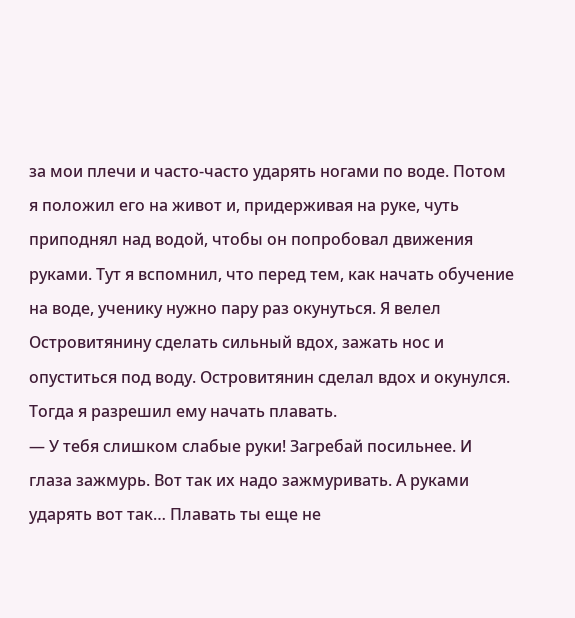за мои плечи и часто-часто ударять ногами по воде. Потом я положил его на живот и, придерживая на руке, чуть приподнял над водой, чтобы он попробовал движения руками. Тут я вспомнил, что перед тем, как начать обучение на воде, ученику нужно пару раз окунуться. Я велел Островитянину сделать сильный вдох, зажать нос и опуститься под воду. Островитянин сделал вдох и окунулся. Тогда я разрешил ему начать плавать.
— У тебя слишком слабые руки! Загребай посильнее. И глаза зажмурь. Вот так их надо зажмуривать. А руками ударять вот так… Плавать ты еще не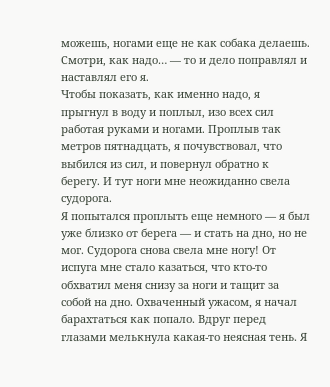можешь, ногами еще не как собака делаешь. Смотри, как надо… — то и дело поправлял и наставлял его я.
Чтобы показать, как именно надо, я прыгнул в воду и поплыл, изо всех сил работая руками и ногами. Проплыв так метров пятнадцать, я почувствовал, что выбился из сил, и повернул обратно к берегу. И тут ноги мне неожиданно свела судорога.
Я попытался проплыть еще немного — я был уже близко от берега — и стать на дно, но не мог. Судорога снова свела мне ногу! От испуга мне стало казаться, что кто-то обхватил меня снизу за ноги и тащит за собой на дно. Охваченный ужасом, я начал барахтаться как попало. Вдруг перед глазами мелькнула какая-то неясная тень. Я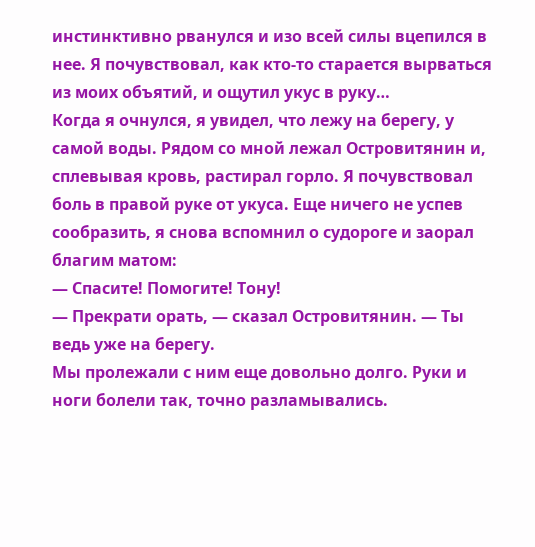инстинктивно рванулся и изо всей силы вцепился в нее. Я почувствовал, как кто-то старается вырваться из моих объятий, и ощутил укус в руку…
Когда я очнулся, я увидел, что лежу на берегу, у самой воды. Рядом со мной лежал Островитянин и, сплевывая кровь, растирал горло. Я почувствовал боль в правой руке от укуса. Еще ничего не успев сообразить, я снова вспомнил о судороге и заорал благим матом:
— Спасите! Помогите! Тону!
— Прекрати орать, — сказал Островитянин. — Ты ведь уже на берегу.
Мы пролежали с ним еще довольно долго. Руки и ноги болели так, точно разламывались.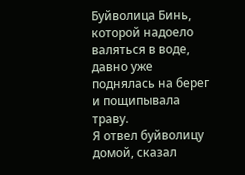Буйволица Бинь, которой надоело валяться в воде, давно уже поднялась на берег и пощипывала траву.
Я отвел буйволицу домой, сказал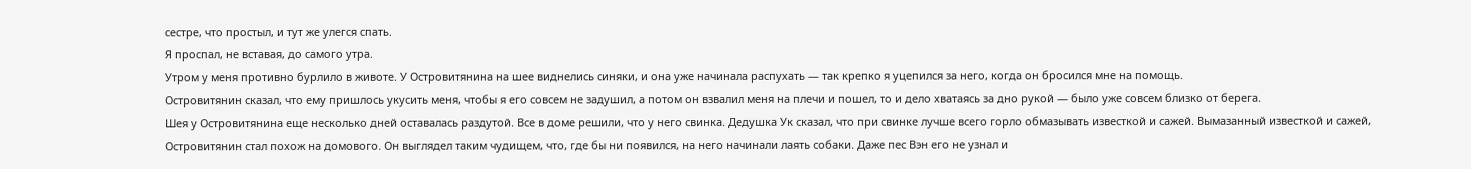сестре, что простыл, и тут же улегся спать.
Я проспал, не вставая, до самого утра.
Утром у меня противно бурлило в животе. У Островитянина на шее виднелись синяки, и она уже начинала распухать — так крепко я уцепился за него, когда он бросился мне на помощь.
Островитянин сказал, что ему пришлось укусить меня, чтобы я его совсем не задушил, а потом он взвалил меня на плечи и пошел, то и дело хватаясь за дно рукой — было уже совсем близко от берега.
Шея у Островитянина еще несколько дней оставалась раздутой. Все в доме решили, что у него свинка. Дедушка Ук сказал, что при свинке лучше всего горло обмазывать известкой и сажей. Вымазанный известкой и сажей, Островитянин стал похож на домового. Он выглядел таким чудищем, что, где бы ни появился, на него начинали лаять собаки. Даже пес Вэн его не узнал и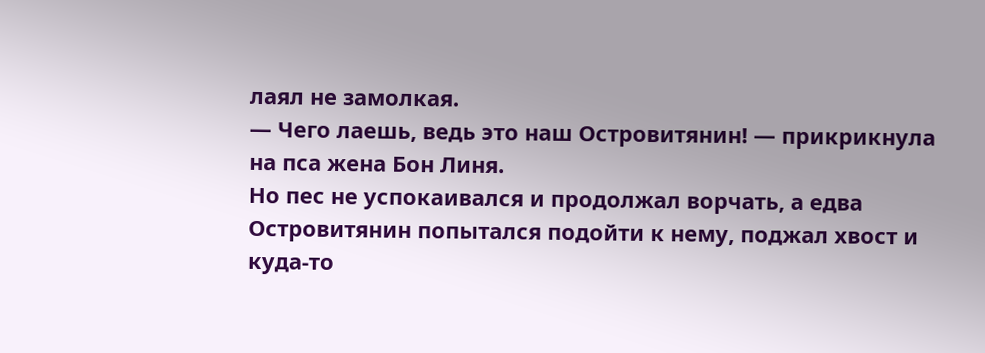лаял не замолкая.
— Чего лаешь, ведь это наш Островитянин! — прикрикнула на пса жена Бон Линя.
Но пес не успокаивался и продолжал ворчать, а едва Островитянин попытался подойти к нему, поджал хвост и куда-то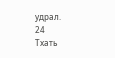удрал.
24
Тхать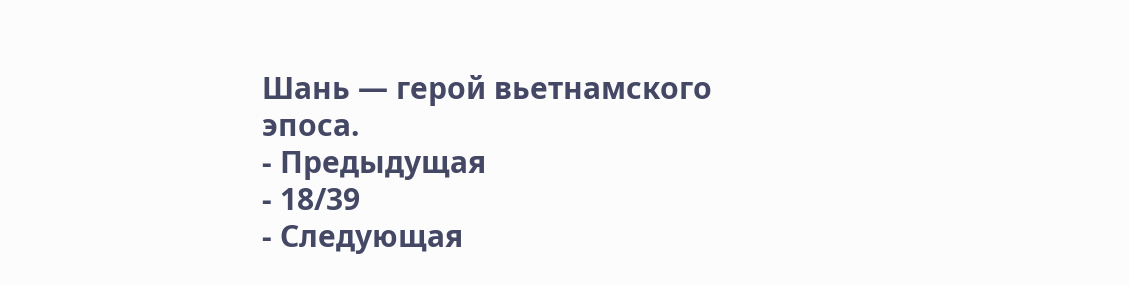Шань — герой вьетнамского эпоса.
- Предыдущая
- 18/39
- Следующая